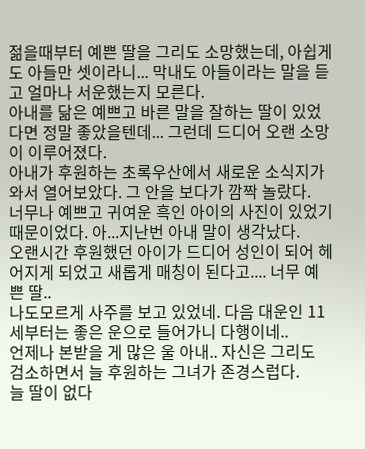젊을때부터 예쁜 딸을 그리도 소망했는데, 아쉽게도 아들만 셋이라니... 막내도 아들이라는 말을 듣고 얼마나 서운했는지 모른다.
아내를 닮은 예쁘고 바른 말을 잘하는 딸이 있었다면 정말 좋았을텐데... 그런데 드디어 오랜 소망이 이루어졌다.
아내가 후원하는 초록우산에서 새로운 소식지가 와서 열어보았다. 그 안을 보다가 깜짝 놀랐다.
너무나 예쁘고 귀여운 흑인 아이의 사진이 있었기 때문이었다. 아...지난번 아내 말이 생각났다.
오랜시간 후원했던 아이가 드디어 성인이 되어 헤어지게 되었고 새롭게 매칭이 된다고.... 너무 예쁜 딸..
나도모르게 사주를 보고 있었네. 다음 대운인 11세부터는 좋은 운으로 들어가니 다행이네..
언제나 본받을 게 많은 울 아내.. 자신은 그리도 검소하면서 늘 후원하는 그녀가 존경스럽다.
늘 딸이 없다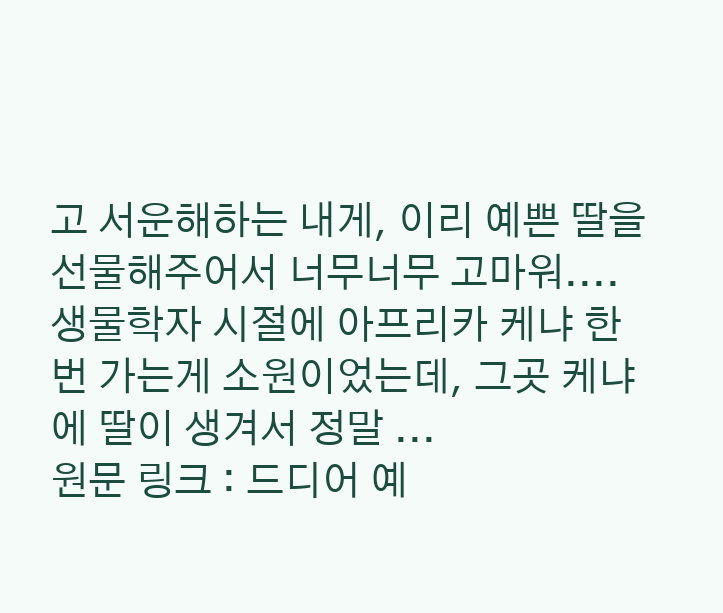고 서운해하는 내게, 이리 예쁜 딸을 선물해주어서 너무너무 고마워.... 생물학자 시절에 아프리카 케냐 한번 가는게 소원이었는데, 그곳 케냐에 딸이 생겨서 정말 ...
원문 링크 : 드디어 예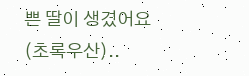쁜 딸이 생겼어요(초록우산)..